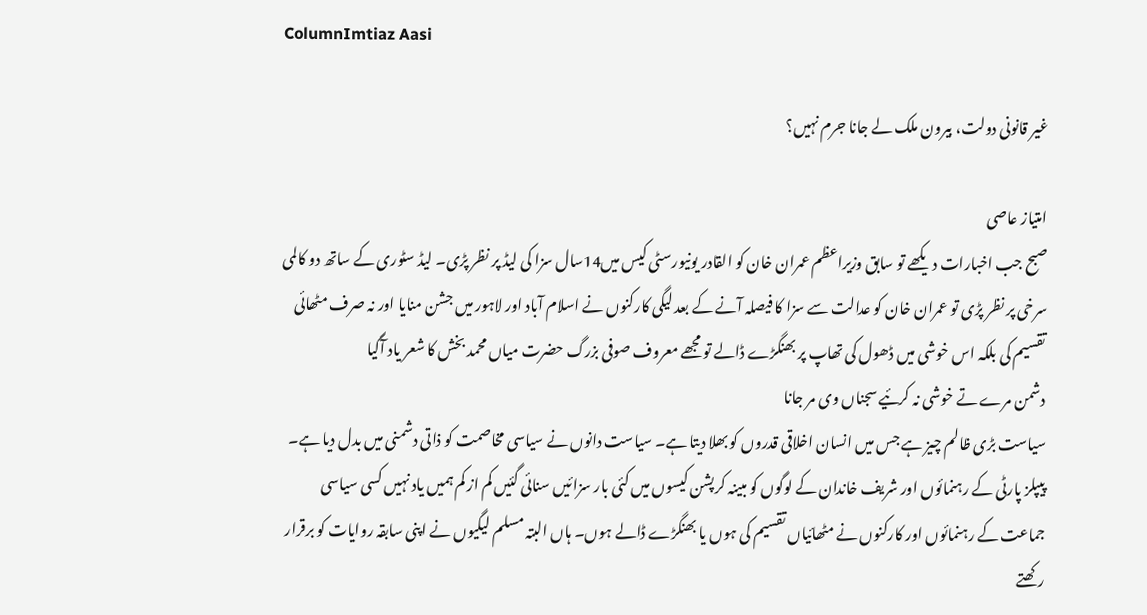ColumnImtiaz Aasi

غیر قانونی دولت، بیرون ملک لے جانا جرم نہیں؟

امتیاز عاصی
صبح جب اخبارات دیکھے تو سابق وزیراعظم عمران خان کو القادر یونیورسٹی کیس میں14سال سزا کی لیڈ پر نظر پڑی۔ لیڈ سٹوری کے ساتھ دو کالمی سرخی پر نظر پڑی تو عمران خان کو عدالت سے سزا کا فیصلہ آنے کے بعد لیگی کارکنوں نے اسلام آباد اور لاہور میں جشن منایا اور نہ صرف مٹھائی تقسیم کی بلکہ اس خوشی میں ڈھول کی تھاپ پر بھنگڑے ڈالے تو مجھے معروف صوفی بزرگ حضرت میاں محمد بخش کا شعر یاد آگیا
دشمن مرے تے خوشی نہ کرئیے سجناں وی مر جانا
سیاست بڑی ظالم چیز ہے جس میں انسان اخلاقی قدروں کو بھلا دیتا ہے۔ سیاست دانوں نے سیاسی مخاصمت کو ذاتی دشمنی میں بدل دیا ہے۔ پیپلز پارٹی کے رہنمائوں اور شریف خاندان کے لوگوں کو مبینہ کرپشن کیسوں میں کئی بار سزائیں سنائی گئیں کم از کم ہمیں یاد نہیں کسی سیاسی جماعت کے رہنمائوں اور کارکنوں نے مٹھائیاں تقسیم کی ہوں یا بھنگڑے ڈالے ہوں۔ ہاں البتہ مسلم لیگیوں نے اپنی سابقہ روایات کو برقرار رکھتے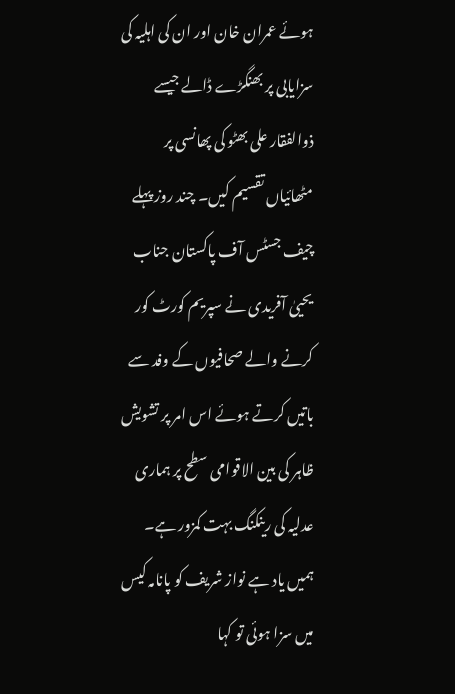ہوئے عمران خان اور ان کی اہلیہ کی سزایابی پر بھنگڑے ڈالے جیسے ذوالفقار علی بھٹو کی پھانسی پر مٹھائیاں تقسیم کیں۔ چند روز پہلے چیف جسٹس آف پاکستان جناب یحییٰ آفریدی نے سپریم کورٹ کور کرنے والے صحافیوں کے وفد سے
باتیں کرتے ہوئے اس امر پر تشویش ظاہر کی بین الاقوامی سطح پر ہماری عدلیہ کی رینکنگ بہت کمزور ہے۔ ہمیں یاد ہے نواز شریف کو پانامہ کیس میں سزا ہوئی تو کہا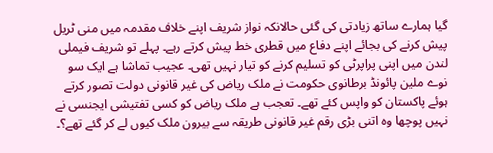گیا ہمارے ساتھ زیادتی کی گئی حالانکہ نواز شریف اپنے خلاف مقدمہ میں منی ٹریل پیش کرنے کی بجائے اپنے دفاع میں قطری خط پیش کرتے رہے۔ پہلے تو شریف فیملی لندن میں اپنی پراپرٹی کو تسلیم کرنے کو تیار نہیں تھی۔ عجیب تماشا ہے ایک سو نوے ملین پائونڈ برطانوی حکومت نے ملک ریاض کی غیر قانونی دولت تصور کرتے ہوئے پاکستان کو واپس کئے تھے۔ تعجب ہے ملک ریاض کو کسی تفتیشی ایجنسی نے نہیں پوچھا وہ اتنی بڑی رقم غیر قانونی طریقہ سے بیرون ملک کیوں لے کر گئے تھے؟۔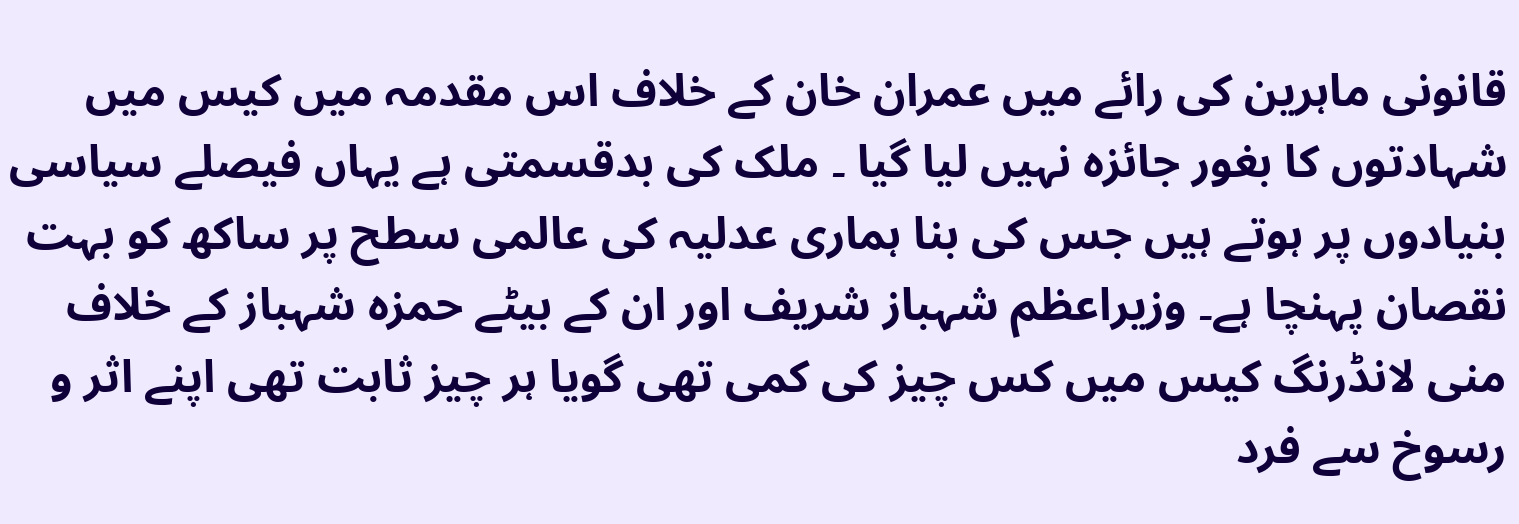قانونی ماہرین کی رائے میں عمران خان کے خلاف اس مقدمہ میں کیس میں شہادتوں کا بغور جائزہ نہیں لیا گیا ۔ ملک کی بدقسمتی ہے یہاں فیصلے سیاسی بنیادوں پر ہوتے ہیں جس کی بنا ہماری عدلیہ کی عالمی سطح پر ساکھ کو بہت نقصان پہنچا ہے۔ وزیراعظم شہباز شریف اور ان کے بیٹے حمزہ شہباز کے خلاف منی لانڈرنگ کیس میں کس چیز کی کمی تھی گویا ہر چیز ثابت تھی اپنے اثر و رسوخ سے فرد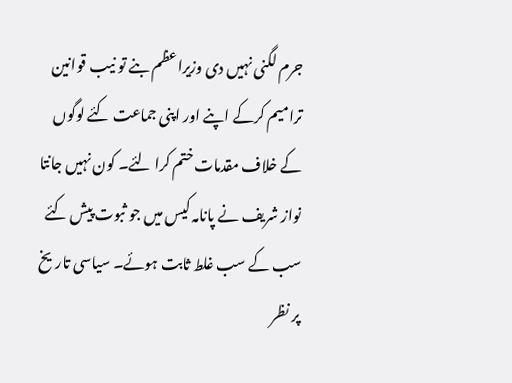جرم لگنی نہیں دی وزیراعظم بنے تو نیب قوانین ترامیم کرکے اپنے اور اپنی جماعت کئے لوگوں کے خلاف مقدمات ختم کرا لئے۔ کون نہیں جانتا نواز شریف نے پانامہ کیس میں جو ثبوت پیش کئے سب کے سب غلط ثابت ہوئے۔ سیاسی تاریخ پر نظر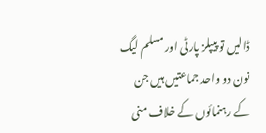ڈالیں تو پیپلز پارٹی اور مسلم لیگ نون دو واحد جماعتیں ہیں جن کے رہنمائوں کے خلاف منی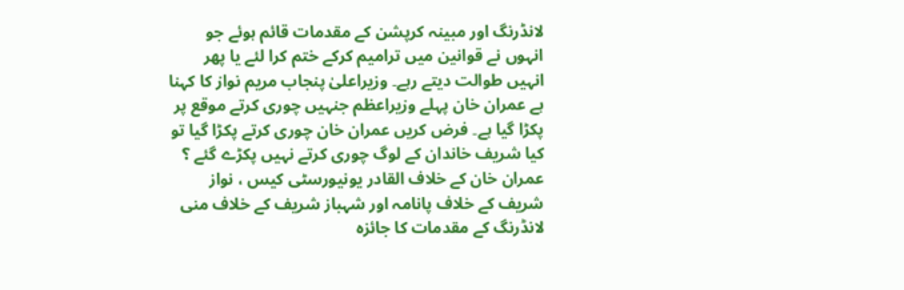لانڈرنگ اور مبینہ کرپشن کے مقدمات قائم ہوئے جو انہوں نے قوانین میں ترامیم کرکے ختم کرا لئے یا پھر انہیں طوالت دیتے رہے۔ وزیراعلیٰ پنجاب مریم نواز کا کہنا ہے عمران خان پہلے وزیراعظم جنہیں چوری کرتے موقع پر پکڑا گیا ہے۔ فرض کریں عمران خان چوری کرتے پکڑا گیا تو کیا شریف خاندان کے لوگ چوری کرتے نہیں پکڑے گئے ؟ عمران خان کے خلاف القادر یونیورسٹی کیس ، نواز شریف کے خلاف پانامہ اور شہباز شریف کے خلاف منی لانڈرنگ کے مقدمات کا جائزہ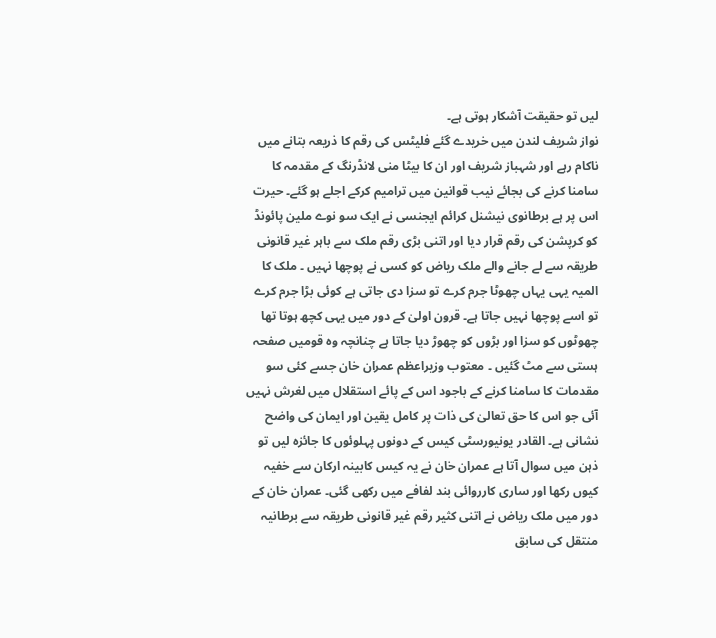لیں تو حقیقت آشکار ہوتی ہے۔
نواز شریف لندن میں خریدے گئے فلیٹس کی رقم کا ذریعہ بتانے میں ناکام رہے اور شہباز شریف اور ان کا بیٹا منی لانڈرنگ کے مقدمہ کا سامنا کرنے کی بجائے نیب قوانین میں ترامیم کرکے اجلے ہو گئے۔ حیرت اس پر ہے برطانوی نیشنل کرائم ایجنسی نے ایک سو نوے ملین پائونڈ کو کرپشن کی رقم قرار دیا اور اتنی بڑی رقم ملک سے باہر غیر قانونی طریقہ سے لے جانے والے ملک ریاض کو کسی نے پوچھا نہیں ۔ ملک کا المیہ یہی یہاں چھوٹا جرم کرے تو سزا دی جاتی ہے کوئی بڑا جرم کرے تو اسے پوچھا نہیں جاتا ہے۔ قرون اولیٰ کے دور میں یہی کچھ ہوتا تھا چھوٹوں کو سزا اور بڑوں کو چھوڑ دیا جاتا ہے چنانچہ وہ قومیں صفحہ ہستی سے مٹ گئیں ۔ معتوب وزیراعظم عمران خان جسے کئی سو مقدمات کا سامنا کرنے کے باجود اس کے پائے استقلال میں لغرش نہیں آئی جو اس کا حق تعالیٰ کی ذات پر کامل یقین اور ایمان کی واضح نشانی ہے۔ القادر یونیورسٹی کیس کے دونوں پہلوئوں کا جائزہ لیں تو ذہن میں سوال آتا ہے عمران خان نے یہ کیس کابینہ ارکان سے خفیہ کیوں رکھا اور ساری کارروائی بند لفافے میں رکھی گئی۔ عمران خان کے دور میں ملک ریاض نے اتنی کثیر رقم غیر قانونی طریقہ سے برطانیہ منتقل کی سابق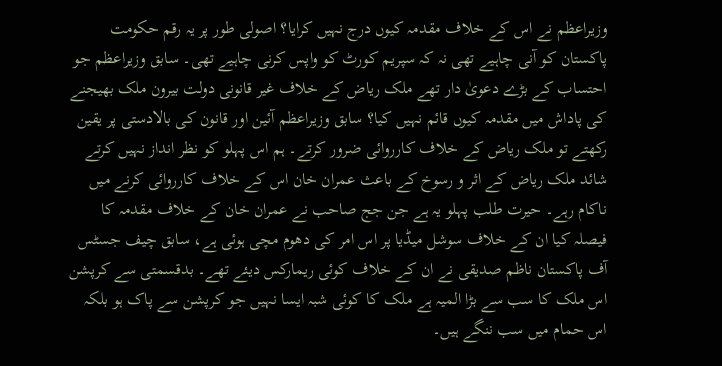وزیراعظم نے اس کے خلاف مقدمہ کیوں درج نہیں کرایا؟ اصولی طور پر یہ رقم حکومت پاکستان کو آنی چاہیے تھی نہ کہ سپریم کورٹ کو واپس کرنی چاہیے تھی۔ سابق وزیراعظم جو احتساب کے بڑے دعویٰ دار تھے ملک ریاض کے خلاف غیر قانونی دولت بیرون ملک بھیجنے کی پاداش میں مقدمہ کیوں قائم نہیں کیا؟ سابق وزیراعظم آئین اور قانون کی بالادستی پر یقین رکھتے تو ملک ریاض کے خلاف کارروائی ضرور کرتے۔ ہم اس پہلو کو نظر انداز نہیں کرتے شائد ملک ریاض کے اثر و رسوخ کے باعث عمران خان اس کے خلاف کارروائی کرنے میں ناکام رہے۔ حیرت طلب پہلو یہ ہے جن جج صاحب نے عمران خان کے خلاف مقدمہ کا فیصلہ کیا ان کے خلاف سوشل میڈیا پر اس امر کی دھوم مچی ہوئی ہے، سابق چیف جسٹس آف پاکستان ناظم صدیقی نے ان کے خلاف کوئی ریمارکس دیئے تھے۔ بدقسمتی سے کرپشن اس ملک کا سب سے بڑا المیہ ہے ملک کا کوئی شبہ ایسا نہیں جو کرپشن سے پاک ہو بلکہ اس حمام میں سب ننگے ہیں۔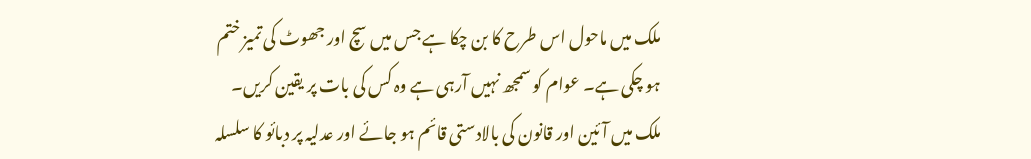ملک میں ماحول اس طرح کا بن چکا ہے جس میں سچ اور جھوٹ کی تمیز ختم ہو چکی ہے۔ عوام کو سمجھ نہیں آرہی ہے وہ کس کی بات پر یقین کریں۔ ملک میں آئین اور قانون کی بالادستی قائم ہو جائے اور عدلیہ پر دبائو کا سلسلہ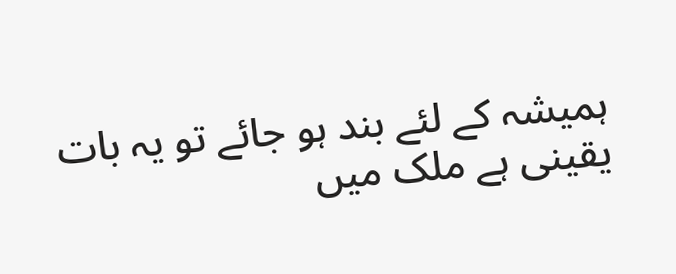ہمیشہ کے لئے بند ہو جائے تو یہ بات یقینی ہے ملک میں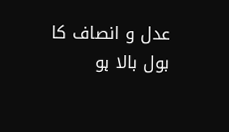عدل و انصاف کا بول بالا ہو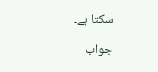سکتا ہے۔

جواب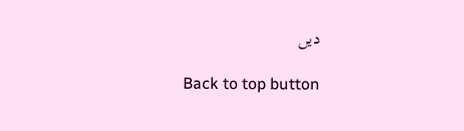دیں

Back to top button